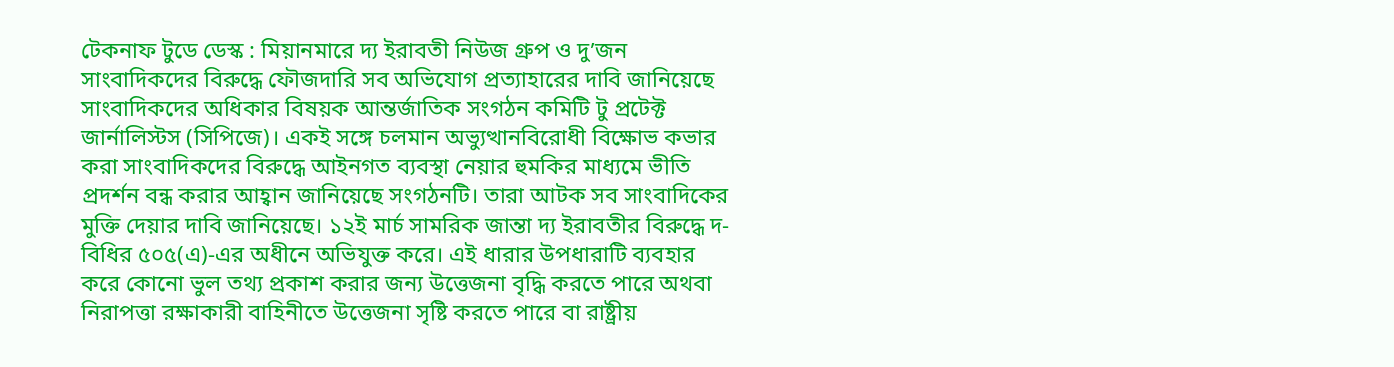টেকনাফ টুডে ডেস্ক : মিয়ানমারে দ্য ইরাবতী নিউজ গ্রুপ ও দু’জন সাংবাদিকদের বিরুদ্ধে ফৌজদারি সব অভিযোগ প্রত্যাহারের দাবি জানিয়েছে সাংবাদিকদের অধিকার বিষয়ক আন্তর্জাতিক সংগঠন কমিটি টু প্রটেক্ট জার্নালিস্টস (সিপিজে)। একই সঙ্গে চলমান অভ্যুত্থানবিরোধী বিক্ষোভ কভার করা সাংবাদিকদের বিরুদ্ধে আইনগত ব্যবস্থা নেয়ার হুমকির মাধ্যমে ভীতি প্রদর্শন বন্ধ করার আহ্বান জানিয়েছে সংগঠনটি। তারা আটক সব সাংবাদিকের মুক্তি দেয়ার দাবি জানিয়েছে। ১২ই মার্চ সামরিক জান্তা দ্য ইরাবতীর বিরুদ্ধে দ-বিধির ৫০৫(এ)-এর অধীনে অভিযুক্ত করে। এই ধারার উপধারাটি ব্যবহার করে কোনো ভুল তথ্য প্রকাশ করার জন্য উত্তেজনা বৃদ্ধি করতে পারে অথবা নিরাপত্তা রক্ষাকারী বাহিনীতে উত্তেজনা সৃষ্টি করতে পারে বা রাষ্ট্রীয়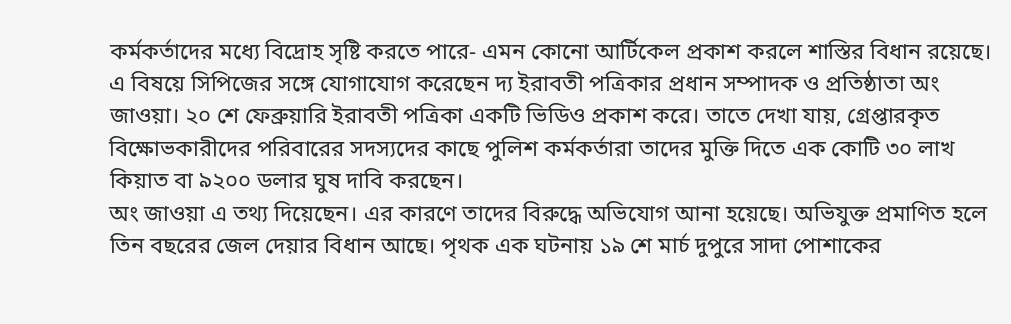কর্মকর্তাদের মধ্যে বিদ্রোহ সৃষ্টি করতে পারে- এমন কোনো আর্টিকেল প্রকাশ করলে শাস্তির বিধান রয়েছে। এ বিষয়ে সিপিজের সঙ্গে যোগাযোগ করেছেন দ্য ইরাবতী পত্রিকার প্রধান সম্পাদক ও প্রতিষ্ঠাতা অং জাওয়া। ২০ শে ফেব্রুয়ারি ইরাবতী পত্রিকা একটি ভিডিও প্রকাশ করে। তাতে দেখা যায়, গ্রেপ্তারকৃত বিক্ষোভকারীদের পরিবারের সদস্যদের কাছে পুলিশ কর্মকর্তারা তাদের মুক্তি দিতে এক কোটি ৩০ লাখ কিয়াত বা ৯২০০ ডলার ঘুষ দাবি করছেন।
অং জাওয়া এ তথ্য দিয়েছেন। এর কারণে তাদের বিরুদ্ধে অভিযোগ আনা হয়েছে। অভিযুক্ত প্রমাণিত হলে তিন বছরের জেল দেয়ার বিধান আছে। পৃথক এক ঘটনায় ১৯ শে মার্চ দুপুরে সাদা পোশাকের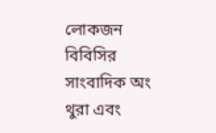লোকজন বিবিসির সাংবাদিক অং থুরা এবং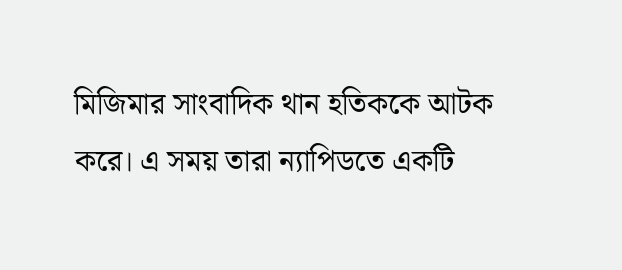মিজিমার সাংবাদিক থান হতিককে আটক করে। এ সময় তারা ন্যাপিডতে একটি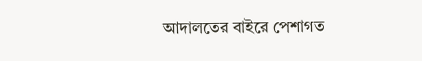আদালতের বাইরে পেশাগত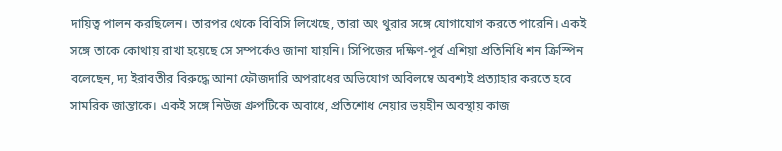দায়িত্ব পালন করছিলেন। তারপর থেকে বিবিসি লিখেছে, তারা অং থুরার সঙ্গে যোগাযোগ করতে পারেনি। একই সঙ্গে তাকে কোথায় রাখা হয়েছে সে সম্পর্কেও জানা যায়নি। সিপিজের দক্ষিণ-পূর্ব এশিয়া প্রতিনিধি শন ক্রিস্পিন বলেছেন, দ্য ইরাবতীর বিরুদ্ধে আনা ফৌজদারি অপরাধের অভিযোগ অবিলম্বে অবশ্যই প্রত্যাহার করতে হবে সামরিক জান্তাকে। একই সঙ্গে নিউজ গ্রুপটিকে অবাধে, প্রতিশোধ নেয়ার ভয়হীন অবস্থায় কাজ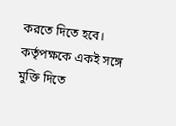করতে দিতে হবে। কর্তৃপক্ষকে একই সঙ্গে মুক্তি দিতে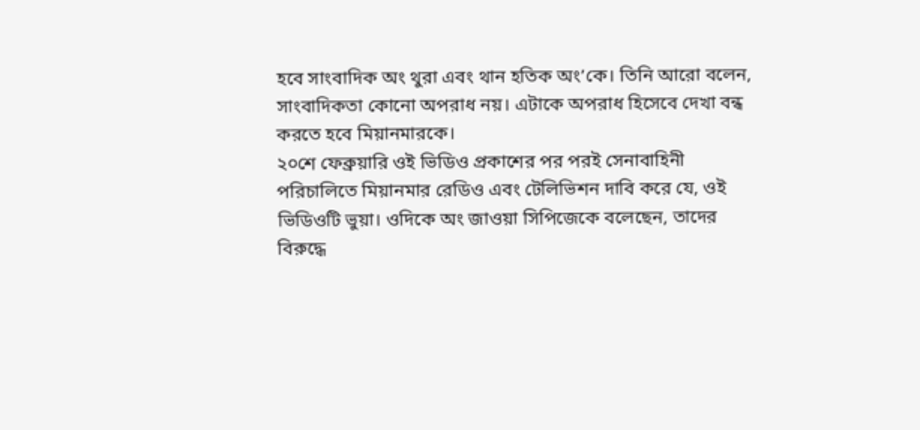হবে সাংবাদিক অং থুরা এবং থান হতিক অং’কে। তিনি আরো বলেন, সাংবাদিকতা কোনো অপরাধ নয়। এটাকে অপরাধ হিসেবে দেখা বন্ধ করতে হবে মিয়ানমারকে।
২০শে ফেব্রুয়ারি ওই ভিডিও প্রকাশের পর পরই সেনাবাহিনী পরিচালিতে মিয়ানমার রেডিও এবং টেলিভিশন দাবি করে যে, ওই ভিডিওটি ভুয়া। ওদিকে অং জাওয়া সিপিজেকে বলেছেন, তাদের বিরুদ্ধে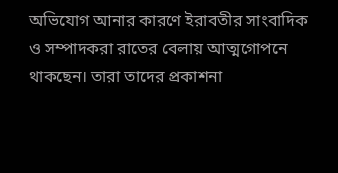অভিযোগ আনার কারণে ইরাবতীর সাংবাদিক ও সম্পাদকরা রাতের বেলায় আত্মগোপনে থাকছেন। তারা তাদের প্রকাশনা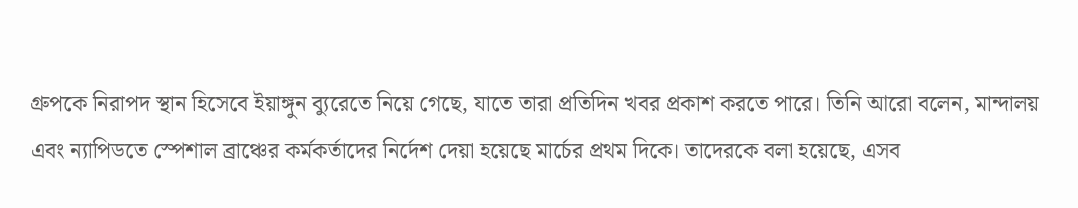গ্রুপকে নিরাপদ স্থান হিসেবে ইয়াঙ্গুন ব্যুরেতে নিয়ে গেছে, যাতে তারা প্রতিদিন খবর প্রকাশ করতে পারে। তিনি আরো বলেন, মান্দালয় এবং ন্যাপিডতে স্পেশাল ব্রাঞ্চের কর্মকর্তাদের নির্দেশ দেয়া হয়েছে মার্চের প্রথম দিকে। তাদেরকে বলা হয়েছে, এসব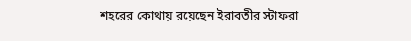শহরের কোথায় রয়েছেন ইরাবতীর স্টাফরা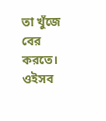তা খুঁজে বের করতে। ওইসব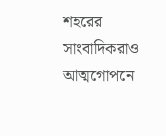শহরের সাংবাদিকরাও আত্মগোপনে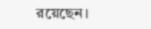রয়েছেন।